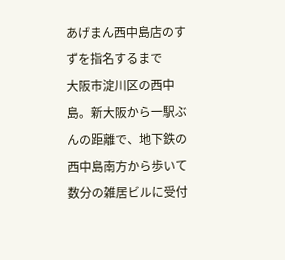あげまん西中島店のすずを指名するまで
大阪市淀川区の西中島。新大阪から一駅ぶんの距離で、地下鉄の西中島南方から歩いて数分の雑居ビルに受付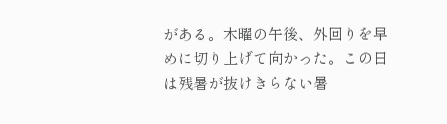がある。木曜の午後、外回りを早めに切り上げて向かった。この日は残暑が抜けきらない暑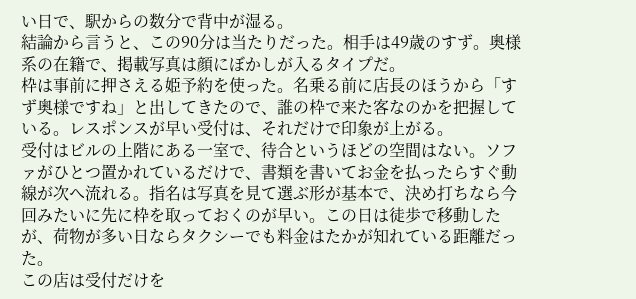い日で、駅からの数分で背中が湿る。
結論から言うと、この90分は当たりだった。相手は49歳のすず。奥様系の在籍で、掲載写真は顔にぼかしが入るタイプだ。
枠は事前に押さえる姫予約を使った。名乗る前に店長のほうから「すず奥様ですね」と出してきたので、誰の枠で来た客なのかを把握している。レスポンスが早い受付は、それだけで印象が上がる。
受付はビルの上階にある一室で、待合というほどの空間はない。ソファがひとつ置かれているだけで、書類を書いてお金を払ったらすぐ動線が次へ流れる。指名は写真を見て選ぶ形が基本で、決め打ちなら今回みたいに先に枠を取っておくのが早い。この日は徒歩で移動したが、荷物が多い日ならタクシーでも料金はたかが知れている距離だった。
この店は受付だけを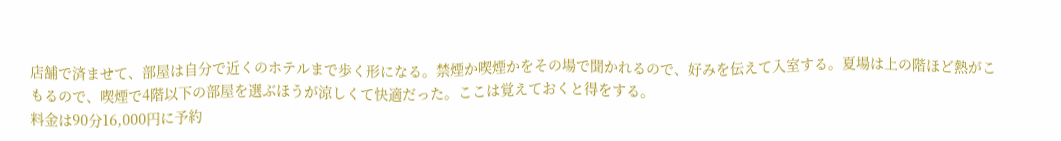店舗で済ませて、部屋は自分で近くのホテルまで歩く形になる。禁煙か喫煙かをその場で聞かれるので、好みを伝えて入室する。夏場は上の階ほど熱がこもるので、喫煙で4階以下の部屋を選ぶほうが涼しくて快適だった。ここは覚えておくと得をする。
料金は90分16,000円に予約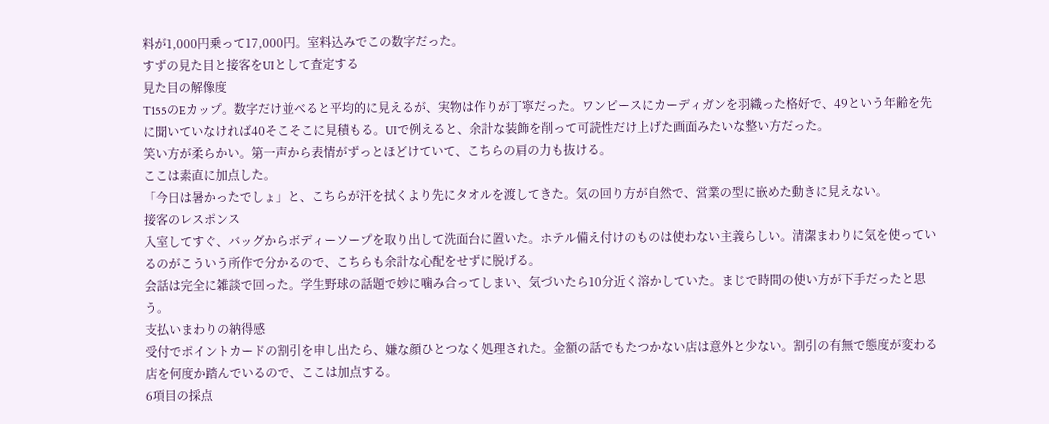料が1,000円乗って17,000円。室料込みでこの数字だった。
すずの見た目と接客をUIとして査定する
見た目の解像度
T155のEカップ。数字だけ並べると平均的に見えるが、実物は作りが丁寧だった。ワンピースにカーディガンを羽織った格好で、49という年齢を先に聞いていなければ40そこそこに見積もる。UIで例えると、余計な装飾を削って可読性だけ上げた画面みたいな整い方だった。
笑い方が柔らかい。第一声から表情がずっとほどけていて、こちらの肩の力も抜ける。
ここは素直に加点した。
「今日は暑かったでしょ」と、こちらが汗を拭くより先にタオルを渡してきた。気の回り方が自然で、営業の型に嵌めた動きに見えない。
接客のレスポンス
入室してすぐ、バッグからボディーソープを取り出して洗面台に置いた。ホテル備え付けのものは使わない主義らしい。清潔まわりに気を使っているのがこういう所作で分かるので、こちらも余計な心配をせずに脱げる。
会話は完全に雑談で回った。学生野球の話題で妙に噛み合ってしまい、気づいたら10分近く溶かしていた。まじで時間の使い方が下手だったと思う。
支払いまわりの納得感
受付でポイントカードの割引を申し出たら、嫌な顔ひとつなく処理された。金額の話でもたつかない店は意外と少ない。割引の有無で態度が変わる店を何度か踏んでいるので、ここは加点する。
6項目の採点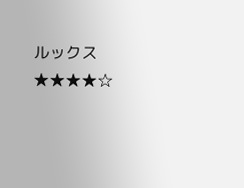ルックス ★★★★☆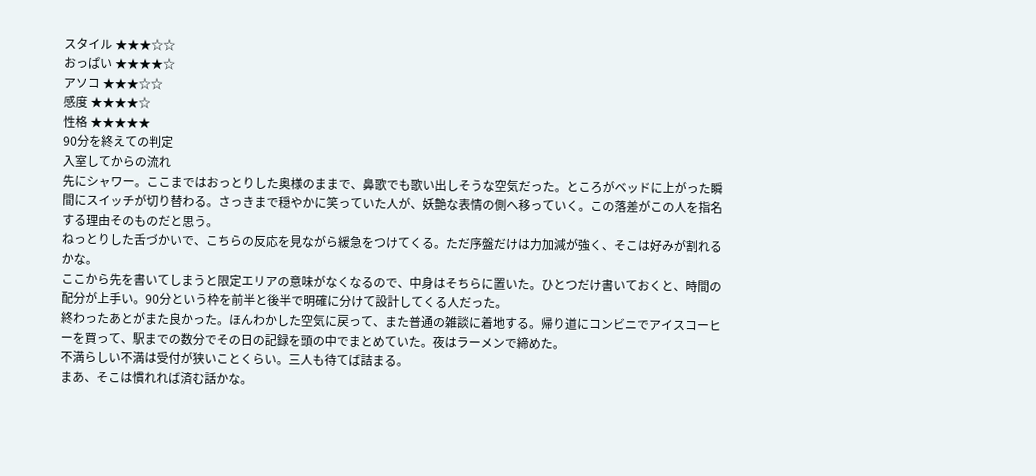スタイル ★★★☆☆
おっぱい ★★★★☆
アソコ ★★★☆☆
感度 ★★★★☆
性格 ★★★★★
90分を終えての判定
入室してからの流れ
先にシャワー。ここまではおっとりした奥様のままで、鼻歌でも歌い出しそうな空気だった。ところがベッドに上がった瞬間にスイッチが切り替わる。さっきまで穏やかに笑っていた人が、妖艶な表情の側へ移っていく。この落差がこの人を指名する理由そのものだと思う。
ねっとりした舌づかいで、こちらの反応を見ながら緩急をつけてくる。ただ序盤だけは力加減が強く、そこは好みが割れるかな。
ここから先を書いてしまうと限定エリアの意味がなくなるので、中身はそちらに置いた。ひとつだけ書いておくと、時間の配分が上手い。90分という枠を前半と後半で明確に分けて設計してくる人だった。
終わったあとがまた良かった。ほんわかした空気に戻って、また普通の雑談に着地する。帰り道にコンビニでアイスコーヒーを買って、駅までの数分でその日の記録を頭の中でまとめていた。夜はラーメンで締めた。
不満らしい不満は受付が狭いことくらい。三人も待てば詰まる。
まあ、そこは慣れれば済む話かな。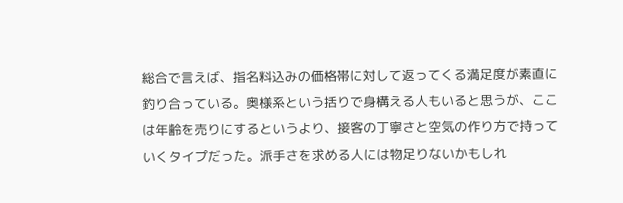総合で言えば、指名料込みの価格帯に対して返ってくる満足度が素直に釣り合っている。奥様系という括りで身構える人もいると思うが、ここは年齢を売りにするというより、接客の丁寧さと空気の作り方で持っていくタイプだった。派手さを求める人には物足りないかもしれ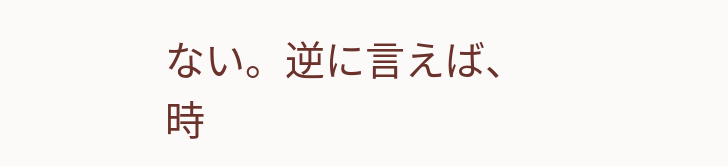ない。逆に言えば、時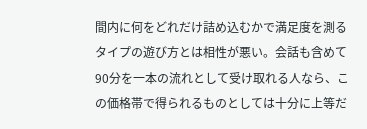間内に何をどれだけ詰め込むかで満足度を測るタイプの遊び方とは相性が悪い。会話も含めて90分を一本の流れとして受け取れる人なら、この価格帯で得られるものとしては十分に上等だ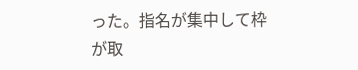った。指名が集中して枠が取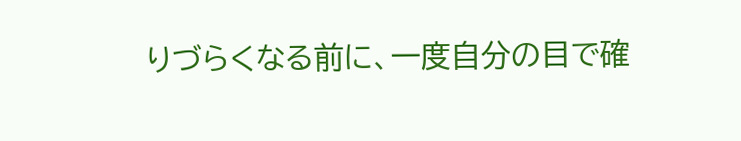りづらくなる前に、一度自分の目で確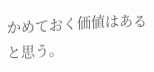かめておく価値はあると思う。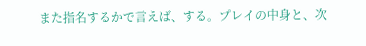また指名するかで言えば、する。プレイの中身と、次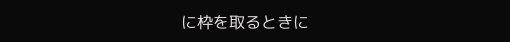に枠を取るときに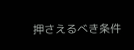押さえるべき条件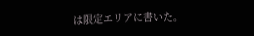は限定エリアに書いた。